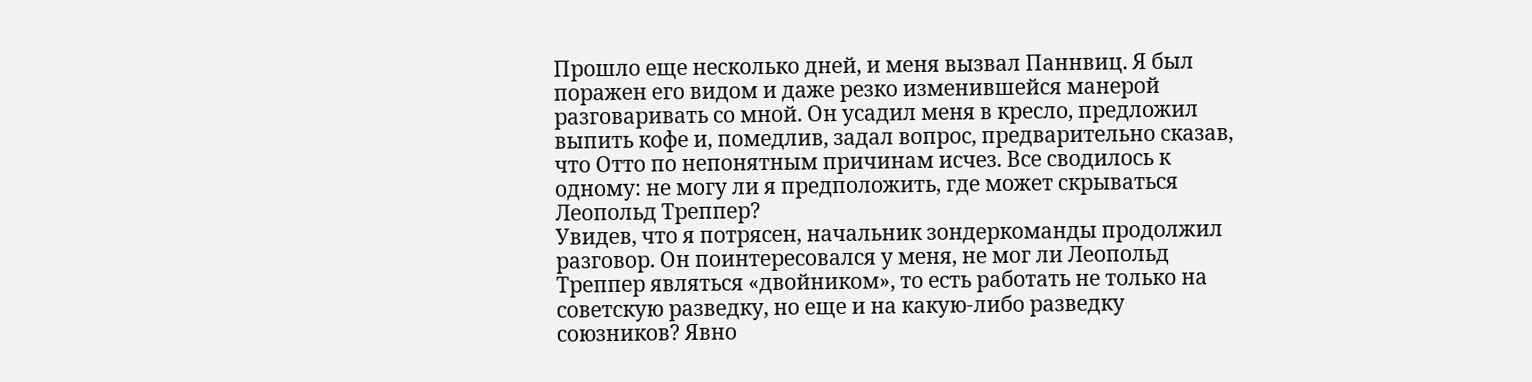Прошло еще несколько дней, и меня вызвал Паннвиц. Я был поражен его видом и даже резко изменившейся манерой разговаривать со мной. Он усадил меня в кресло, предложил выпить кофе и, помедлив, задал вопрос, предварительно сказав, что Отто по непонятным причинам исчез. Все сводилось к одному: не могу ли я предположить, где может скрываться Леопольд Треппер?
Увидев, что я потрясен, начальник зондеркоманды продолжил разговор. Он поинтересовался у меня, не мог ли Леопольд Треппер являться «двойником», то есть работать не только на советскую разведку, но еще и на какую-либо разведку союзников? Явно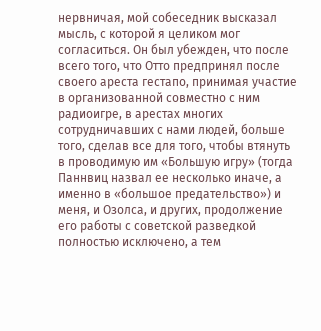нервничая, мой собеседник высказал мысль, с которой я целиком мог согласиться. Он был убежден, что после всего того, что Отто предпринял после своего ареста гестапо, принимая участие в организованной совместно с ним радиоигре, в арестах многих сотрудничавших с нами людей, больше того, сделав все для того, чтобы втянуть в проводимую им «Большую игру» (тогда Паннвиц назвал ее несколько иначе, а именно в «большое предательство») и меня, и Озолса, и других, продолжение его работы с советской разведкой полностью исключено, а тем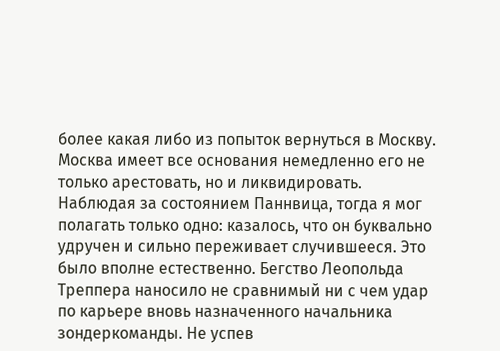более какая либо из попыток вернуться в Москву. Москва имеет все основания немедленно его не только арестовать, но и ликвидировать.
Наблюдая за состоянием Паннвица, тогда я мог полагать только одно: казалось, что он буквально удручен и сильно переживает случившееся. Это было вполне естественно. Бегство Леопольда Треппера наносило не сравнимый ни с чем удар по карьере вновь назначенного начальника зондеркоманды. Не успев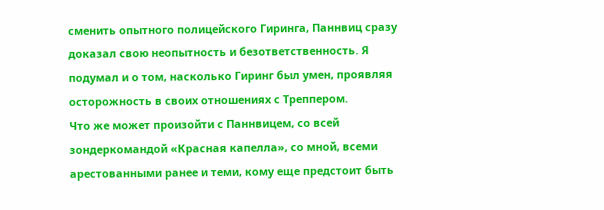сменить опытного полицейского Гиринга, Паннвиц сразу доказал свою неопытность и безответственность. Я подумал и о том, насколько Гиринг был умен, проявляя осторожность в своих отношениях с Треппером.
Что же может произойти с Паннвицем, со всей зондеркомандой «Красная капелла», со мной, всеми арестованными ранее и теми, кому еще предстоит быть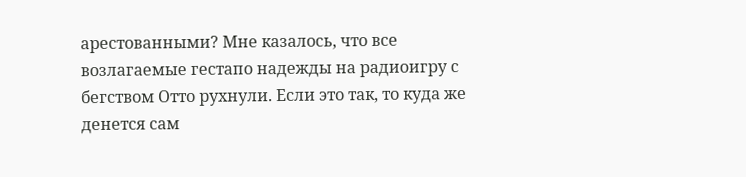арестованными? Мне казалось, что все возлагаемые гестапо надежды на радиоигру с бегством Отто рухнули. Если это так, то куда же денется сам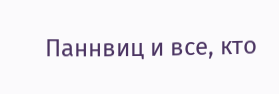Паннвиц и все, кто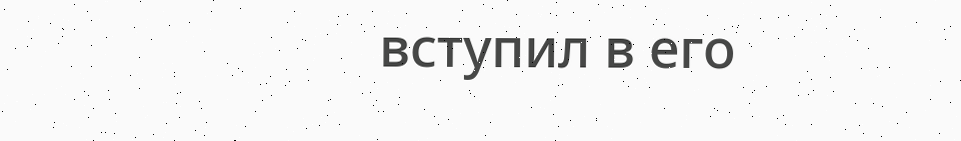вступил в его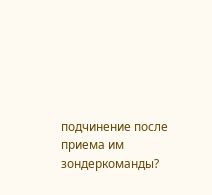подчинение после приема им зондеркоманды?